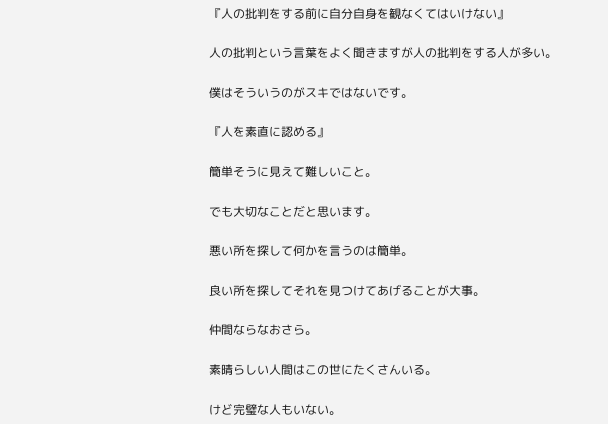『人の批判をする前に自分自身を観なくてはいけない』

人の批判という言葉をよく聞きますが人の批判をする人が多い。

僕はそういうのがスキではないです。

『人を素直に認める』

簡単そうに見えて難しいこと。

でも大切なことだと思います。

悪い所を探して何かを言うのは簡単。

良い所を探してそれを見つけてあげることが大事。

仲間ならなおさら。

素晴らしい人間はこの世にたくさんいる。

けど完璧な人もいない。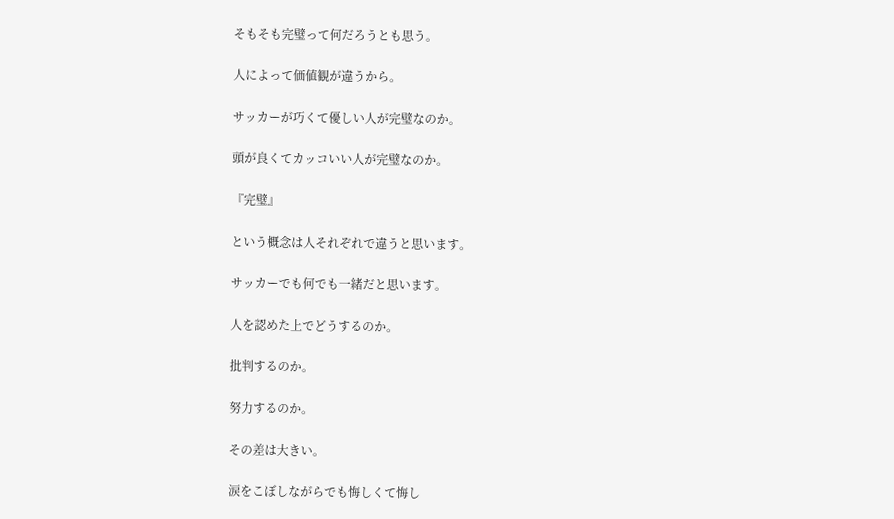そもそも完璧って何だろうとも思う。

人によって価値観が違うから。

サッカーが巧くて優しい人が完璧なのか。

頭が良くてカッコいい人が完璧なのか。

『完璧』

という概念は人それぞれで違うと思います。

サッカーでも何でも一緒だと思います。

人を認めた上でどうするのか。

批判するのか。

努力するのか。

その差は大きい。

涙をこぼしながらでも悔しくて悔し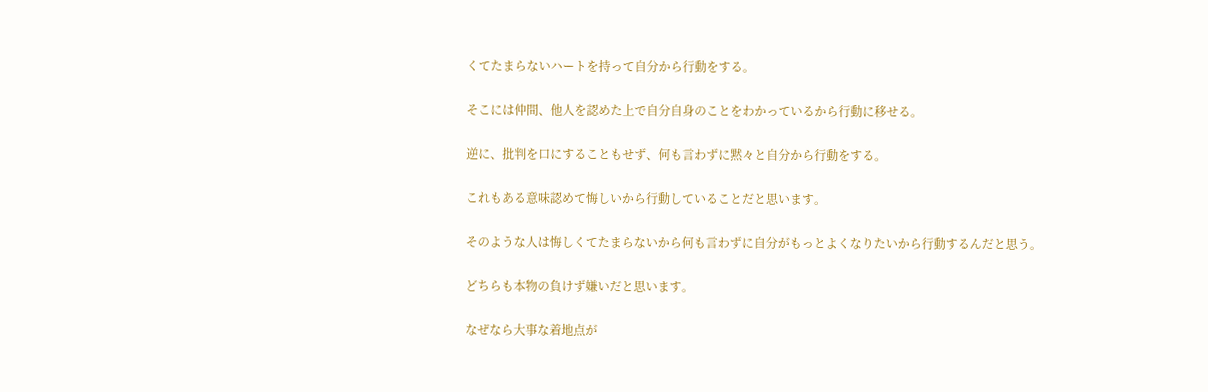くてたまらないハートを持って自分から行動をする。

そこには仲間、他人を認めた上で自分自身のことをわかっているから行動に移せる。

逆に、批判を口にすることもせず、何も言わずに黙々と自分から行動をする。

これもある意味認めて悔しいから行動していることだと思います。

そのような人は悔しくてたまらないから何も言わずに自分がもっとよくなりたいから行動するんだと思う。

どちらも本物の負けず嫌いだと思います。

なぜなら大事な着地点が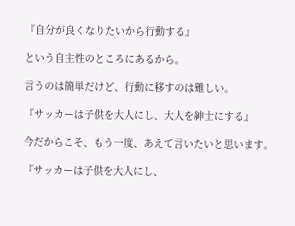『自分が良くなりたいから行動する』

という自主性のところにあるから。

言うのは簡単だけど、行動に移すのは難しい。

『サッカーは子供を大人にし、大人を紳士にする』

今だからこそ、もう一度、あえて言いたいと思います。

『サッカーは子供を大人にし、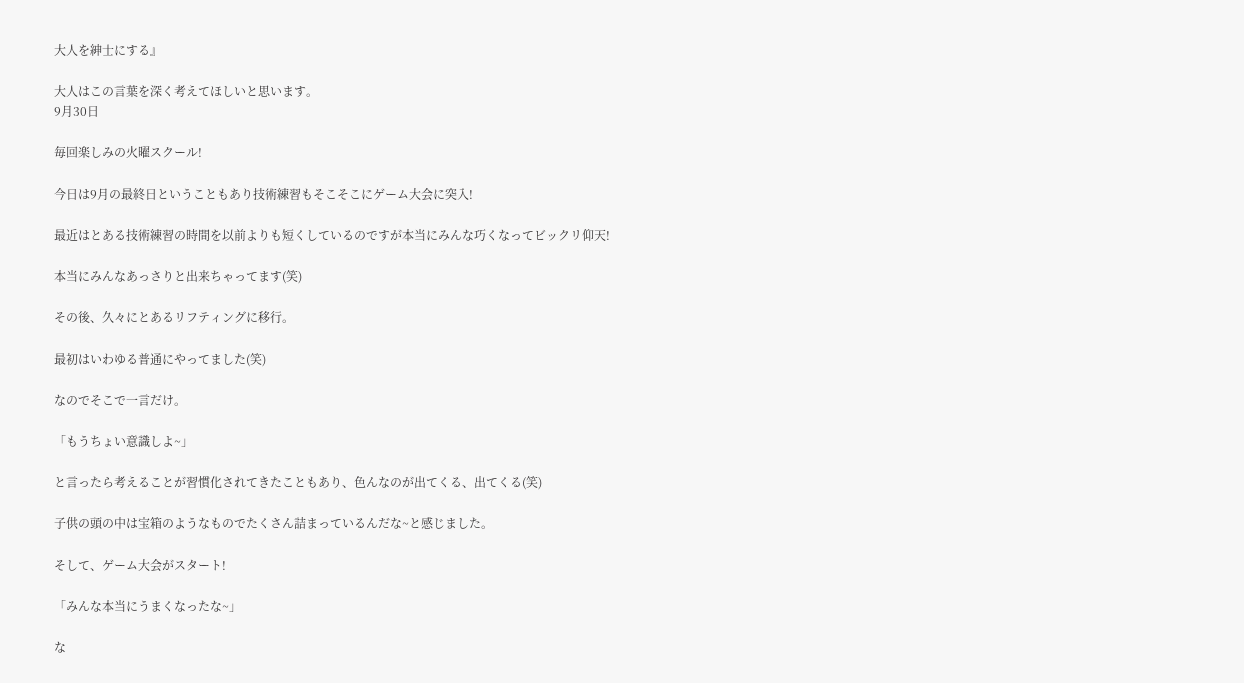大人を紳士にする』

大人はこの言葉を深く考えてほしいと思います。
9月30日

毎回楽しみの火曜スクール!

今日は9月の最終日ということもあり技術練習もそこそこにゲーム大会に突入!

最近はとある技術練習の時間を以前よりも短くしているのですが本当にみんな巧くなってビックリ仰天!

本当にみんなあっさりと出来ちゃってます(笑)

その後、久々にとあるリフティングに移行。

最初はいわゆる普通にやってました(笑)

なのでそこで一言だけ。

「もうちょい意識しよ~」

と言ったら考えることが習慣化されてきたこともあり、色んなのが出てくる、出てくる(笑)

子供の頭の中は宝箱のようなものでたくさん詰まっているんだな~と感じました。

そして、ゲーム大会がスタート!

「みんな本当にうまくなったな~」

な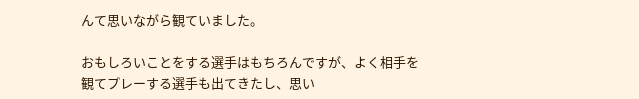んて思いながら観ていました。

おもしろいことをする選手はもちろんですが、よく相手を観てプレーする選手も出てきたし、思い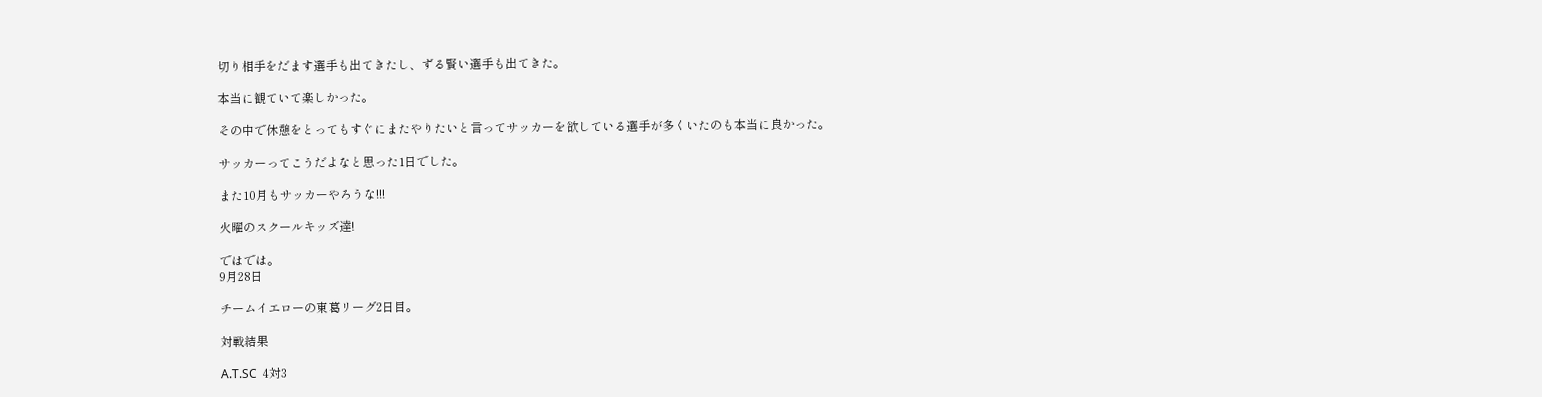切り相手をだます選手も出てきたし、ずる賢い選手も出てきた。

本当に観ていて楽しかった。

その中で休憩をとってもすぐにまたやりたいと言ってサッカーを欲している選手が多くいたのも本当に良かった。

サッカーってこうだよなと思った1日でした。

また10月もサッカーやろうな!!!

火曜のスクールキッズ達!

ではでは。
9月28日

チームイエローの東葛リーグ2日目。

対戦結果

A.T.SC  4対3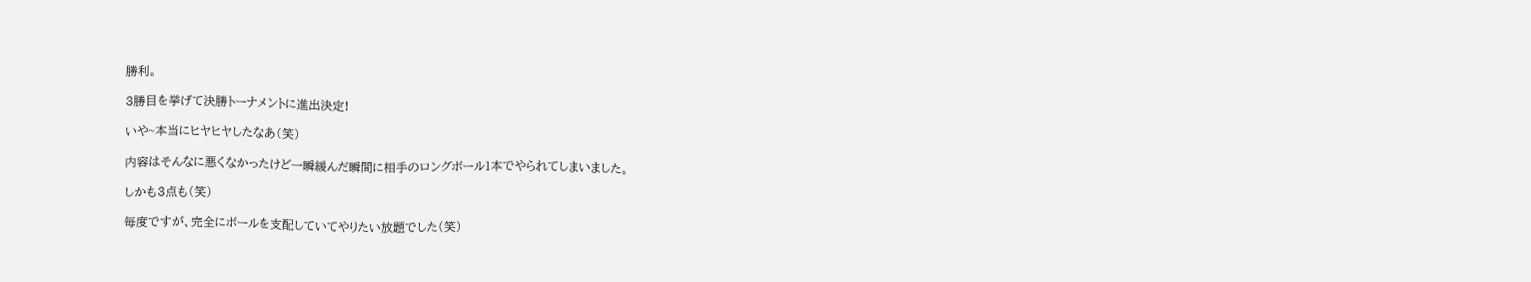勝利。

3勝目を挙げて決勝トーナメントに進出決定!

いや~本当にヒヤヒヤしたなあ(笑)

内容はそんなに悪くなかったけど一瞬緩んだ瞬間に相手のロングボール1本でやられてしまいました。

しかも3点も(笑)

毎度ですが、完全にボールを支配していてやりたい放題でした(笑)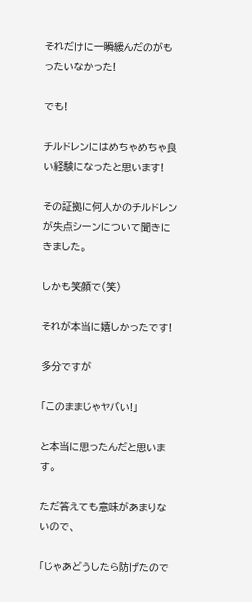それだけに一瞬緩んだのがもったいなかった!

でも!

チルドレンにはめちゃめちゃ良い経験になったと思います!

その証拠に何人かのチルドレンが失点シーンについて聞きにきました。

しかも笑顔で(笑)

それが本当に嬉しかったです!

多分ですが

「このままじゃヤバい!」

と本当に思ったんだと思います。

ただ答えても意味があまりないので、

「じゃあどうしたら防げたので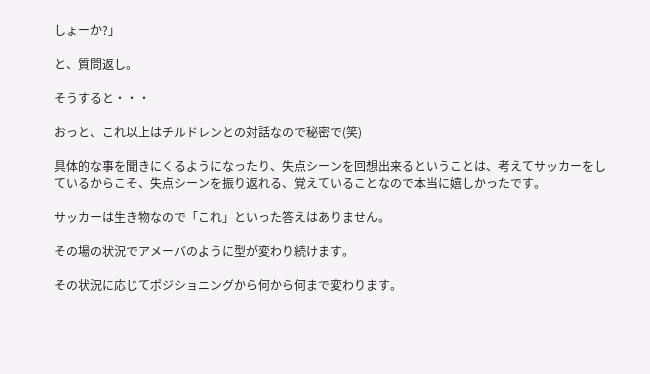しょーか?」

と、質問返し。

そうすると・・・

おっと、これ以上はチルドレンとの対話なので秘密で(笑)

具体的な事を聞きにくるようになったり、失点シーンを回想出来るということは、考えてサッカーをしているからこそ、失点シーンを振り返れる、覚えていることなので本当に嬉しかったです。

サッカーは生き物なので「これ」といった答えはありません。

その場の状況でアメーバのように型が変わり続けます。

その状況に応じてポジショニングから何から何まで変わります。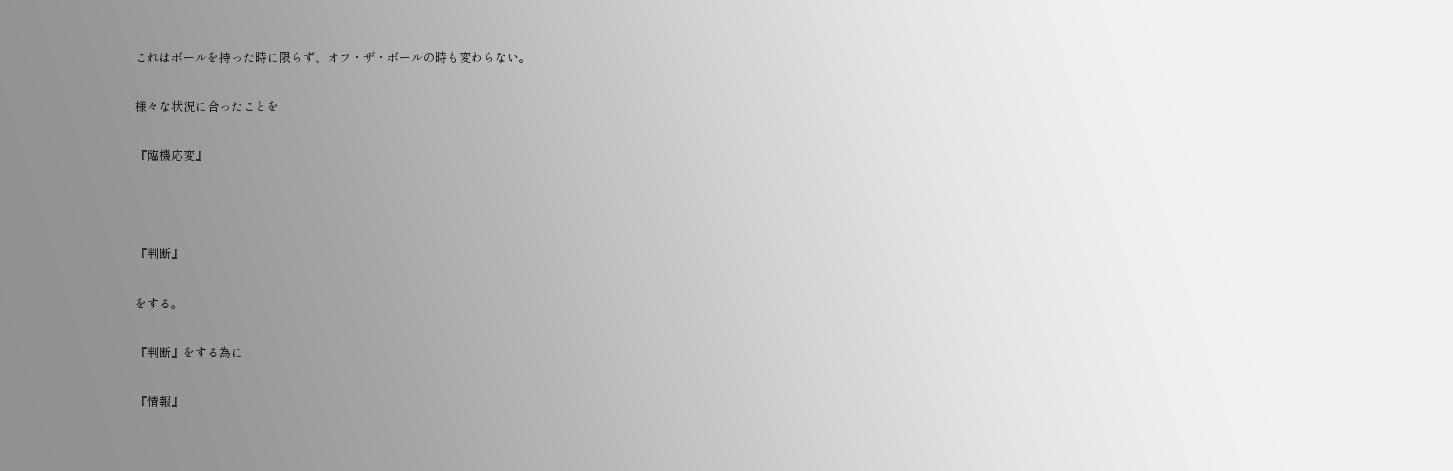これはボールを持った時に限らず、オフ・ザ・ボールの時も変わらない。

様々な状況に合ったことを

『臨機応変』



『判断』

をする。

『判断』をする為に

『情報』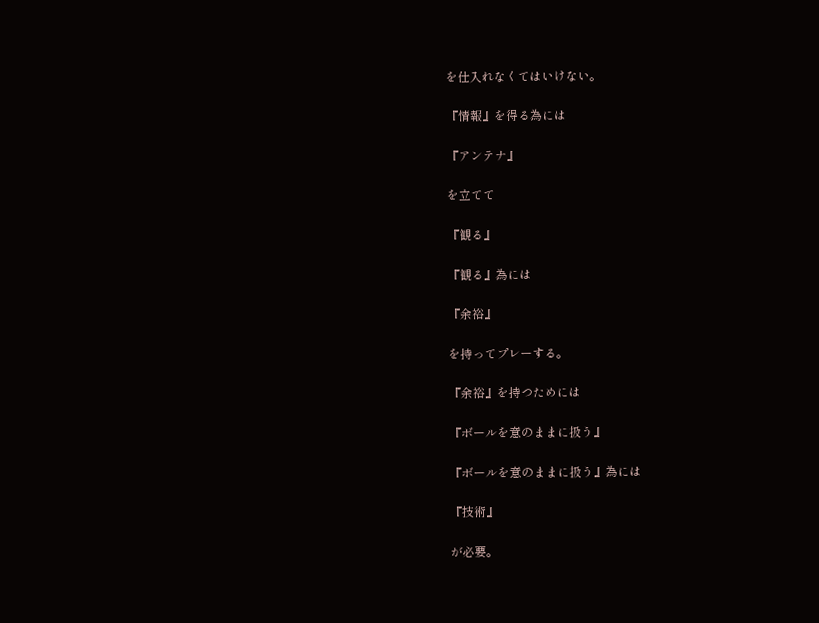を仕入れなくてはいけない。

『情報』を得る為には

『アンテナ』

を立てて

『観る』

『観る』為には

『余裕』

を持ってプレーする。

『余裕』を持つためには

『ボールを意のままに扱う』

『ボールを意のままに扱う』為には

『技術』

が必要。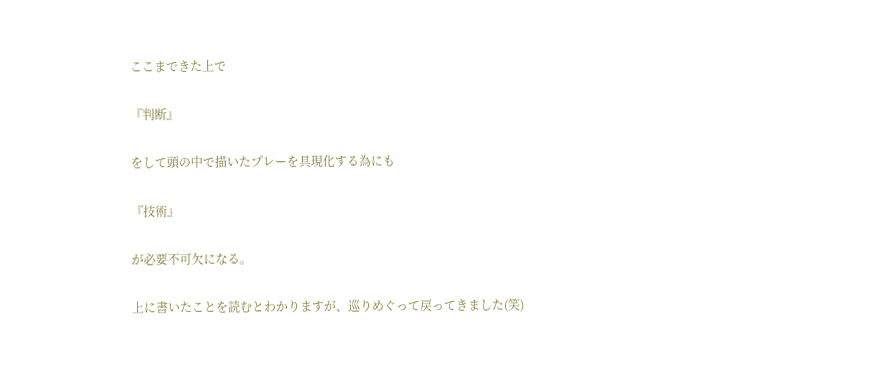ここまできた上で

『判断』

をして頭の中で描いたプレーを具現化する為にも

『技術』

が必要不可欠になる。

上に書いたことを読むとわかりますが、巡りめぐって戻ってきました(笑)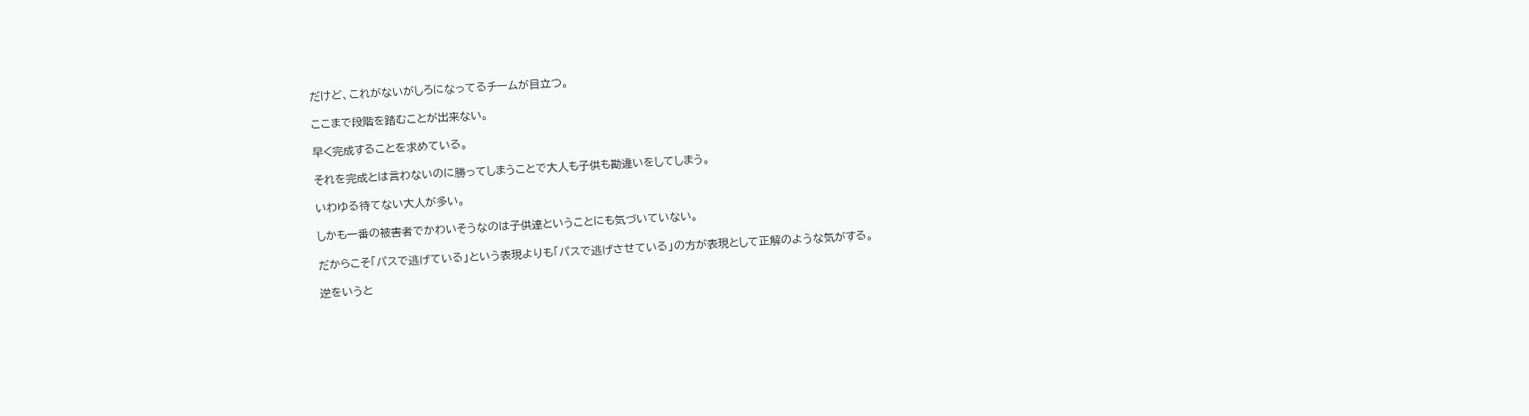だけど、これがないがしろになってるチームが目立つ。

ここまで段階を踏むことが出来ない。

早く完成することを求めている。

それを完成とは言わないのに勝ってしまうことで大人も子供も勘違いをしてしまう。

いわゆる待てない大人が多い。

しかも一番の被害者でかわいそうなのは子供達ということにも気づいていない。

だからこそ「パスで逃げている」という表現よりも「パスで逃げさせている」の方が表現として正解のような気がする。

逆をいうと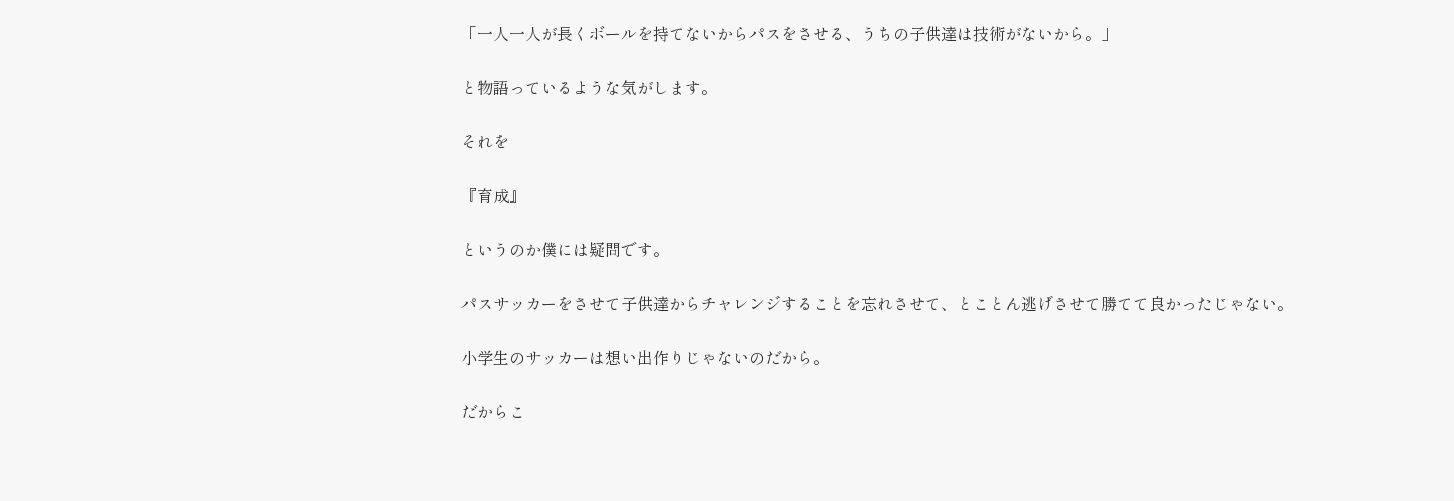「一人一人が長くボールを持てないからパスをさせる、うちの子供達は技術がないから。」

と物語っているような気がします。

それを

『育成』

というのか僕には疑問です。

パスサッカーをさせて子供達からチャレンジすることを忘れさせて、とことん逃げさせて勝てて良かったじゃない。

小学生のサッカーは想い出作りじゃないのだから。

だからこ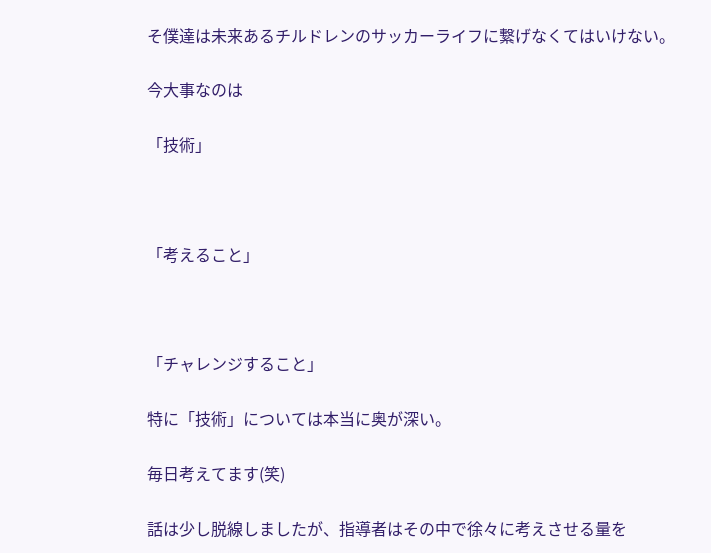そ僕達は未来あるチルドレンのサッカーライフに繋げなくてはいけない。

今大事なのは

「技術」



「考えること」



「チャレンジすること」

特に「技術」については本当に奥が深い。

毎日考えてます(笑)

話は少し脱線しましたが、指導者はその中で徐々に考えさせる量を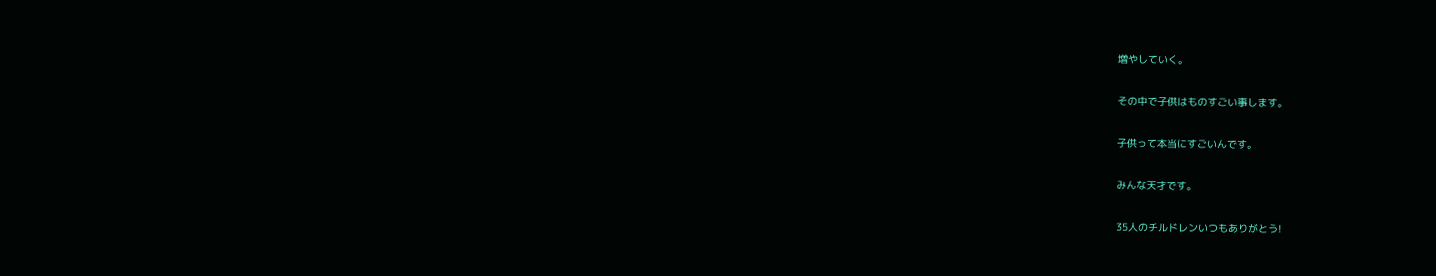増やしていく。

その中で子供はものすごい事します。

子供って本当にすごいんです。

みんな天才です。

35人のチルドレンいつもありがとう!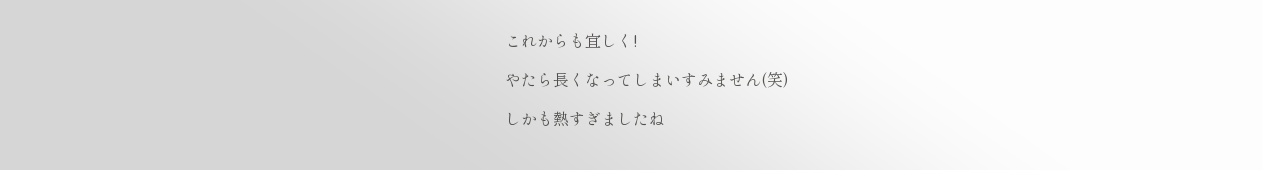これからも宜しく!

やたら長くなってしまいすみません(笑)

しかも熱すぎましたね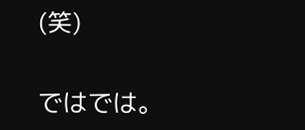(笑)

ではでは。